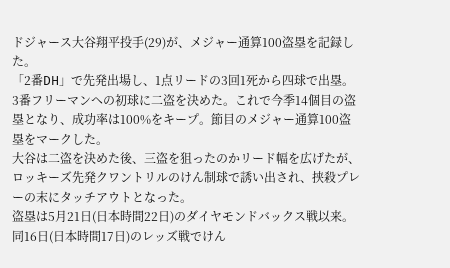ドジャース大谷翔平投手(29)が、メジャー通算100盗塁を記録した。
「2番DH」で先発出場し、1点リードの3回1死から四球で出塁。3番フリーマンへの初球に二盗を決めた。これで今季14個目の盗塁となり、成功率は100%をキープ。節目のメジャー通算100盗塁をマークした。
大谷は二盗を決めた後、三盗を狙ったのかリード幅を広げたが、ロッキーズ先発クワントリルのけん制球で誘い出され、挟殺プレーの末にタッチアウトとなった。
盗塁は5月21日(日本時間22日)のダイヤモンドバックス戦以来。同16日(日本時間17日)のレッズ戦でけん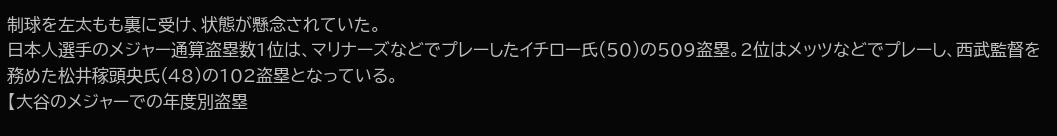制球を左太もも裏に受け、状態が懸念されていた。
日本人選手のメジャー通算盗塁数1位は、マリナーズなどでプレーしたイチロー氏(50)の509盗塁。2位はメッツなどでプレーし、西武監督を務めた松井稼頭央氏(48)の102盗塁となっている。
【大谷のメジャーでの年度別盗塁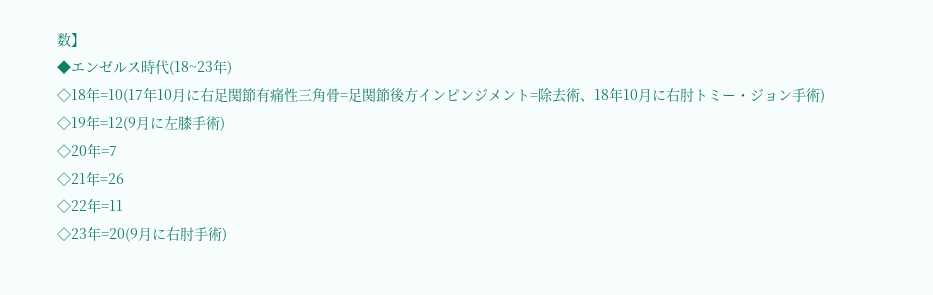数】
◆エンゼルス時代(18~23年)
◇18年=10(17年10月に右足関節有痛性三角骨=足関節後方インピンジメント=除去術、18年10月に右肘トミー・ジョン手術)
◇19年=12(9月に左膝手術)
◇20年=7
◇21年=26
◇22年=11
◇23年=20(9月に右肘手術)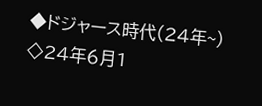◆ドジャース時代(24年~)
◇24年6月1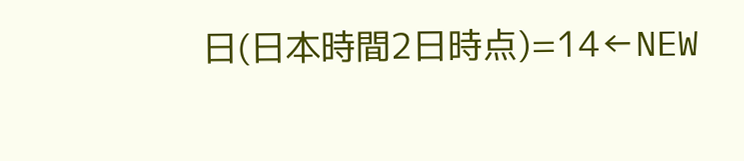日(日本時間2日時点)=14←NEW